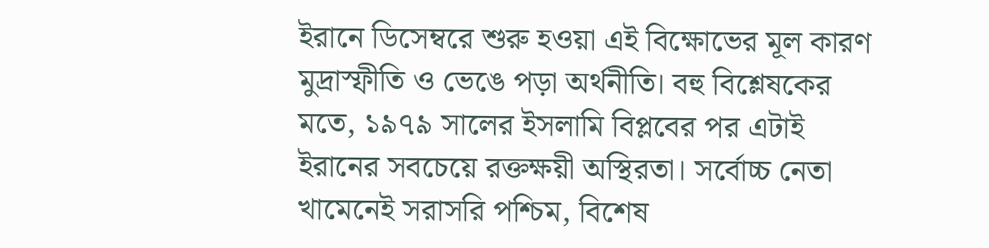ইরানে ডিসেম্বরে শুরু হওয়া এই বিক্ষোভের মূল কারণ মুদ্রাস্ফীতি ও ভেঙে পড়া অর্থনীতি। বহু বিশ্লেষকের মতে, ১৯৭৯ সালের ইসলামি বিপ্লবের পর এটাই ইরানের সবচেয়ে রক্তক্ষয়ী অস্থিরতা। সর্বোচ্চ নেতা খামেনেই সরাসরি পশ্চিম, বিশেষ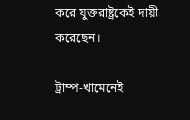করে যুক্তরাষ্ট্রকেই দায়ী করেছেন।

ট্রাম্প-খামেনেই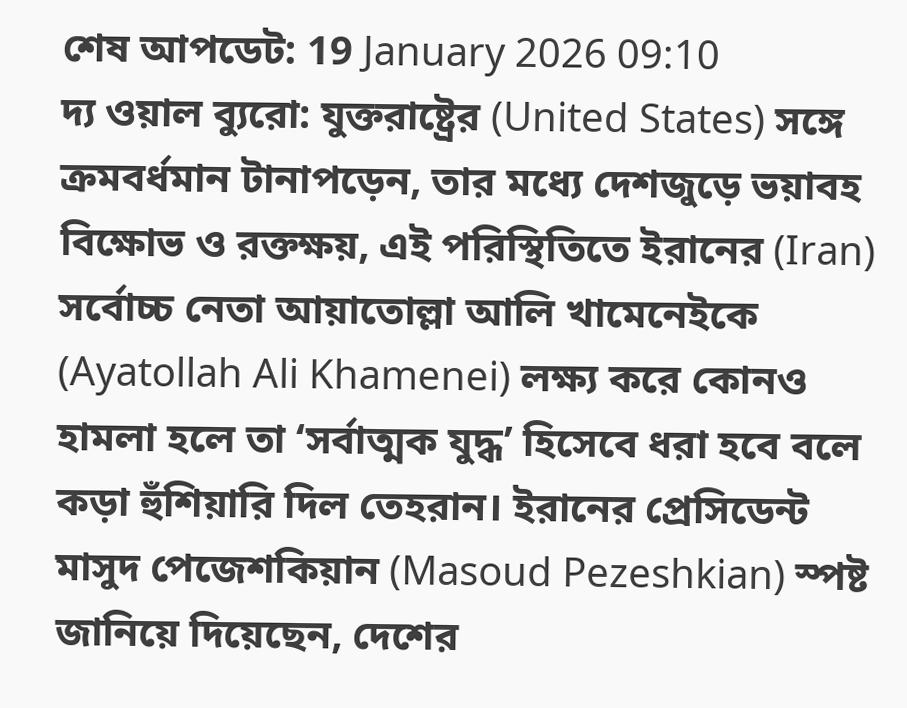শেষ আপডেট: 19 January 2026 09:10
দ্য ওয়াল ব্যুরো: যুক্তরাষ্ট্রের (United States) সঙ্গে ক্রমবর্ধমান টানাপড়েন, তার মধ্যে দেশজুড়ে ভয়াবহ বিক্ষোভ ও রক্তক্ষয়, এই পরিস্থিতিতে ইরানের (Iran) সর্বোচ্চ নেতা আয়াতোল্লা আলি খামেনেইকে (Ayatollah Ali Khamenei) লক্ষ্য করে কোনও হামলা হলে তা ‘সর্বাত্মক যুদ্ধ’ হিসেবে ধরা হবে বলে কড়া হুঁশিয়ারি দিল তেহরান। ইরানের প্রেসিডেন্ট মাসুদ পেজেশকিয়ান (Masoud Pezeshkian) স্পষ্ট জানিয়ে দিয়েছেন, দেশের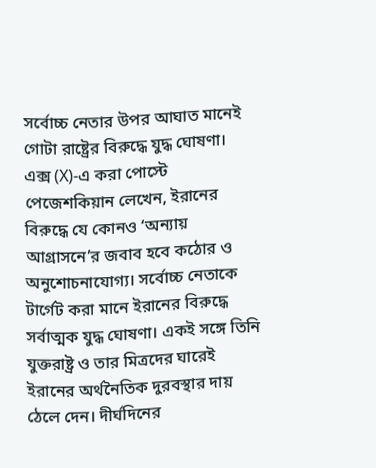সর্বোচ্চ নেতার উপর আঘাত মানেই গোটা রাষ্ট্রের বিরুদ্ধে যুদ্ধ ঘোষণা।
এক্স (X)-এ করা পোস্টে পেজেশকিয়ান লেখেন, ইরানের বিরুদ্ধে যে কোনও ‘অন্যায় আগ্রাসনে’র জবাব হবে কঠোর ও অনুশোচনাযোগ্য। সর্বোচ্চ নেতাকে টার্গেট করা মানে ইরানের বিরুদ্ধে সর্বাত্মক যুদ্ধ ঘোষণা। একই সঙ্গে তিনি যুক্তরাষ্ট্র ও তার মিত্রদের ঘারেই ইরানের অর্থনৈতিক দুরবস্থার দায় ঠেলে দেন। দীর্ঘদিনের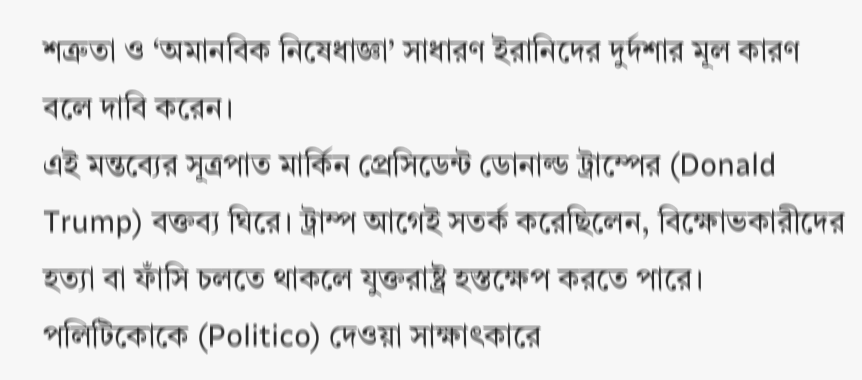শত্রুতা ও ‘অমানবিক নিষেধাজ্ঞা’ সাধারণ ইরানিদের দুর্দশার মূল কারণ বলে দাবি করেন।
এই মন্তব্যের সূত্রপাত মার্কিন প্রেসিডেন্ট ডোনাল্ড ট্রাম্পের (Donald Trump) বক্তব্য ঘিরে। ট্রাম্প আগেই সতর্ক করেছিলেন, বিক্ষোভকারীদের হত্যা বা ফাঁসি চলতে থাকলে যুক্তরাষ্ট্র হস্তক্ষেপ করতে পারে। পলিটিকোকে (Politico) দেওয়া সাক্ষাৎকারে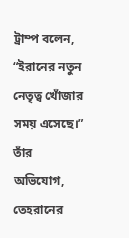ট্রাম্প বলেন, “ইরানের নতুন নেতৃত্ব খোঁজার সময় এসেছে।” তাঁর অভিযোগ, তেহরানের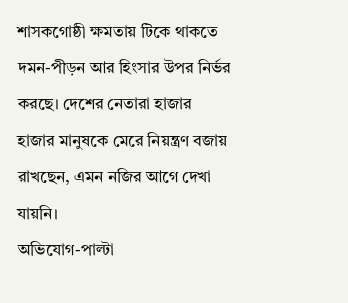শাসকগোষ্ঠী ক্ষমতায় টিকে থাকতে দমন-পীড়ন আর হিংসার উপর নির্ভর করছে। দেশের নেতারা হাজার হাজার মানুষকে মেরে নিয়ন্ত্রণ বজায় রাখছেন, এমন নজির আগে দেখা যায়নি।
অভিযোগ-পাল্টা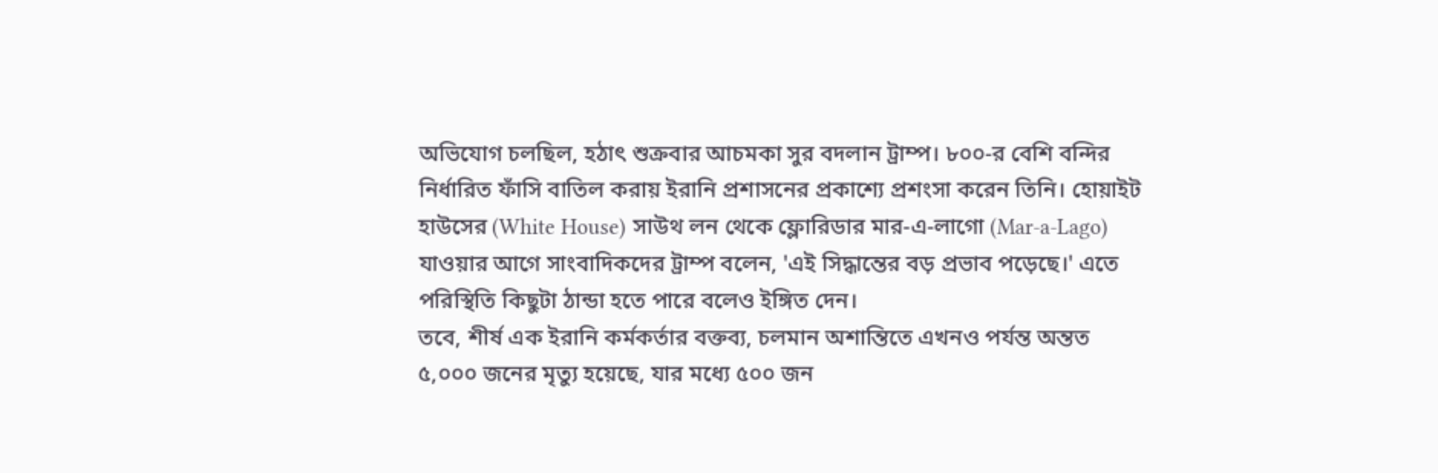অভিযোগ চলছিল, হঠাৎ শুক্রবার আচমকা সুর বদলান ট্রাম্প। ৮০০-র বেশি বন্দির নির্ধারিত ফাঁসি বাতিল করায় ইরানি প্রশাসনের প্রকাশ্যে প্রশংসা করেন তিনি। হোয়াইট হাউসের (White House) সাউথ লন থেকে ফ্লোরিডার মার-এ-লাগো (Mar-a-Lago) যাওয়ার আগে সাংবাদিকদের ট্রাম্প বলেন, 'এই সিদ্ধান্তের বড় প্রভাব পড়েছে।' এতে পরিস্থিতি কিছুটা ঠান্ডা হতে পারে বলেও ইঙ্গিত দেন।
তবে, শীর্ষ এক ইরানি কর্মকর্তার বক্তব্য, চলমান অশান্তিতে এখনও পর্যন্ত অন্তত ৫,০০০ জনের মৃত্যু হয়েছে, যার মধ্যে ৫০০ জন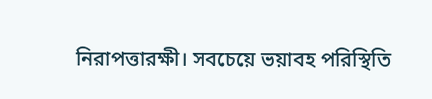নিরাপত্তারক্ষী। সবচেয়ে ভয়াবহ পরিস্থিতি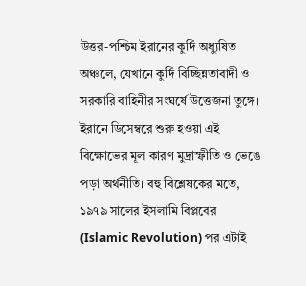উত্তর-পশ্চিম ইরানের কুর্দি অধ্যুষিত অঞ্চলে, যেখানে কুর্দি বিচ্ছিন্নতাবাদী ও সরকারি বাহিনীর সংঘর্ষে উত্তেজনা তুঙ্গে।
ইরানে ডিসেম্বরে শুরু হওয়া এই বিক্ষোভের মূল কারণ মুদ্রাস্ফীতি ও ভেঙে পড়া অর্থনীতি। বহু বিশ্লেষকের মতে, ১৯৭৯ সালের ইসলামি বিপ্লবের (Islamic Revolution) পর এটাই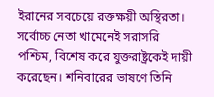ইরানের সবচেয়ে রক্তক্ষয়ী অস্থিরতা। সর্বোচ্চ নেতা খামেনেই সরাসরি পশ্চিম, বিশেষ করে যুক্তরাষ্ট্রকেই দায়ী করেছেন। শনিবারের ভাষণে তিনি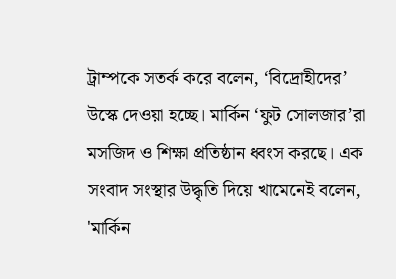ট্রাম্পকে সতর্ক করে বলেন, ‘বিদ্রোহীদের’ উস্কে দেওয়া হচ্ছে। মার্কিন ‘ফুট সোলজার’রা মসজিদ ও শিক্ষা প্রতিষ্ঠান ধ্বংস করছে। এক সংবাদ সংস্থার উদ্ধৃতি দিয়ে খামেনেই বলেন, 'মার্কিন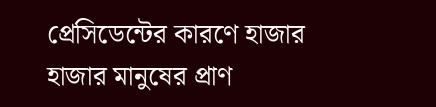প্রেসিডেন্টের কারণে হাজার হাজার মানুষের প্রাণ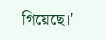গিয়েছে।'